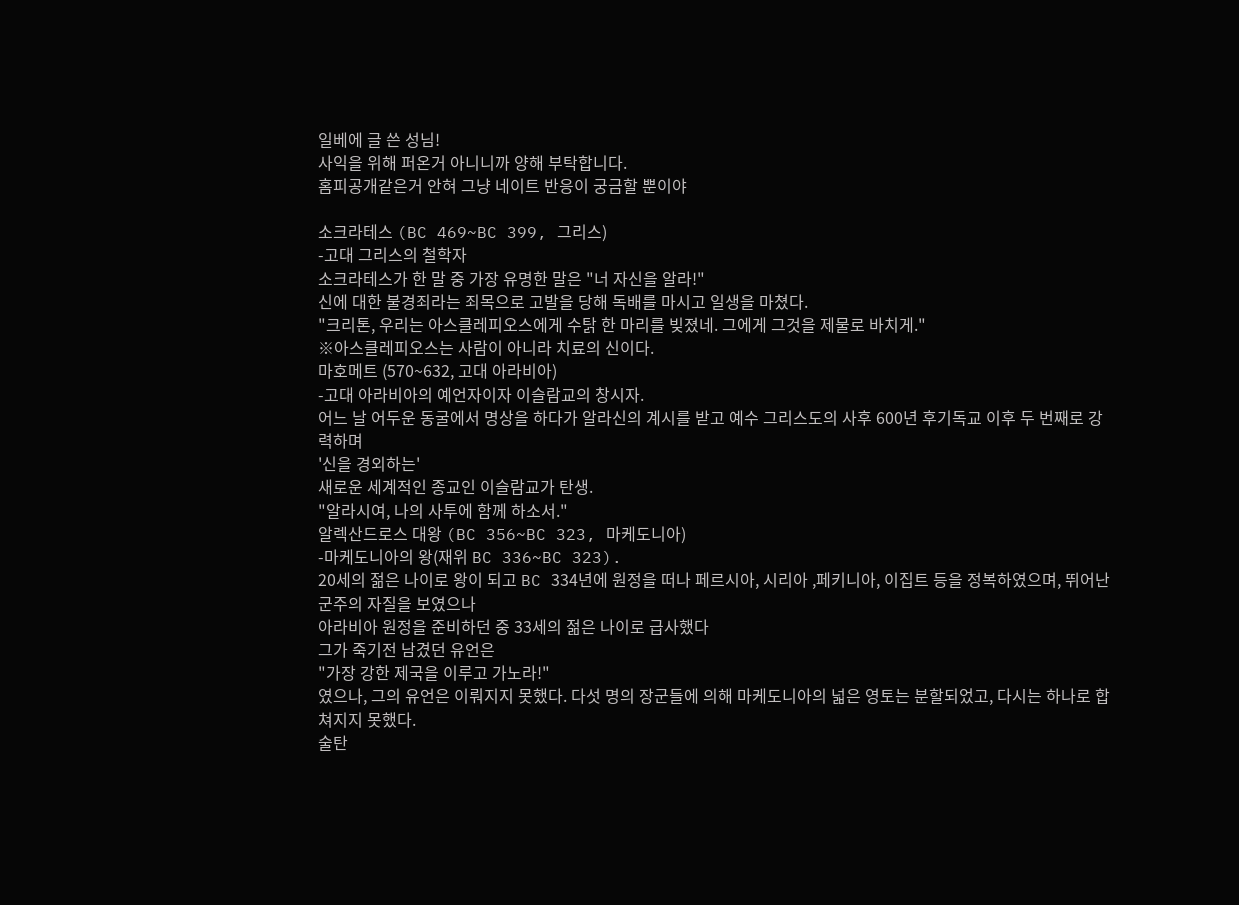일베에 글 쓴 성님!
사익을 위해 퍼온거 아니니까 양해 부탁합니다.
홈피공개같은거 안혀 그냥 네이트 반응이 궁금할 뿐이야

소크라테스 (BC 469~BC 399, 그리스)
-고대 그리스의 철학자
소크라테스가 한 말 중 가장 유명한 말은 "너 자신을 알라!"
신에 대한 불경죄라는 죄목으로 고발을 당해 독배를 마시고 일생을 마쳤다.
"크리톤, 우리는 아스클레피오스에게 수탉 한 마리를 빚졌네. 그에게 그것을 제물로 바치게."
※아스클레피오스는 사람이 아니라 치료의 신이다.
마호메트 (570~632, 고대 아라비아)
-고대 아라비아의 예언자이자 이슬람교의 창시자.
어느 날 어두운 동굴에서 명상을 하다가 알라신의 계시를 받고 예수 그리스도의 사후 600년 후기독교 이후 두 번째로 강력하며
'신을 경외하는'
새로운 세계적인 종교인 이슬람교가 탄생.
"알라시여, 나의 사투에 함께 하소서."
알렉산드로스 대왕 (BC 356~BC 323, 마케도니아)
-마케도니아의 왕(재위 BC 336~BC 323).
20세의 젊은 나이로 왕이 되고 BC 334년에 원정을 떠나 페르시아, 시리아 ,페키니아, 이집트 등을 정복하였으며, 뛰어난 군주의 자질을 보였으나
아라비아 원정을 준비하던 중 33세의 젊은 나이로 급사했다
그가 죽기전 남겼던 유언은
"가장 강한 제국을 이루고 가노라!"
였으나, 그의 유언은 이뤄지지 못했다. 다섯 명의 장군들에 의해 마케도니아의 넓은 영토는 분할되었고, 다시는 하나로 합쳐지지 못했다.
술탄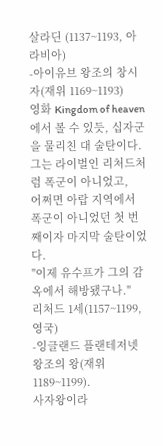살라딘 (1137~1193, 아라비아)
-아이유브 왕조의 창시자(재위 1169~1193)
영화 Kingdom of heaven 에서 볼 수 있듯, 십자군을 물리친 대 술탄이다.
그는 라이벌인 리처드처럼 폭군이 아니었고,
어쩌면 아랍 지역에서 폭군이 아니었던 첫 번째이자 마지막 술탄이었다.
"이제 유수프가 그의 감옥에서 해방됐구나."
리처드 1세(1157~1199, 영국)
-잉글랜드 플랜테저넷 왕조의 왕(재위 1189~1199).
사자왕이라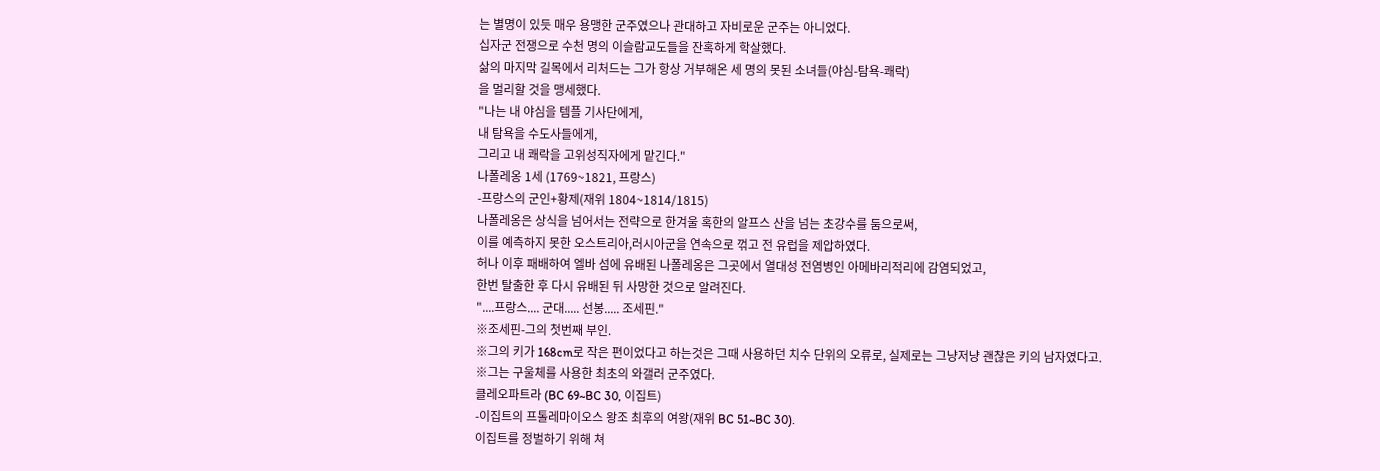는 별명이 있듯 매우 용맹한 군주였으나 관대하고 자비로운 군주는 아니었다.
십자군 전쟁으로 수천 명의 이슬람교도들을 잔혹하게 학살했다.
삶의 마지막 길목에서 리처드는 그가 항상 거부해온 세 명의 못된 소녀들(야심-탐욕-쾌락)
을 멀리할 것을 맹세했다.
"나는 내 야심을 템플 기사단에게,
내 탐욕을 수도사들에게,
그리고 내 쾌락을 고위성직자에게 맡긴다."
나폴레옹 1세 (1769~1821, 프랑스)
-프랑스의 군인+황제(재위 1804~1814/1815)
나폴레옹은 상식을 넘어서는 전략으로 한겨울 혹한의 알프스 산을 넘는 초강수를 둠으로써,
이를 예측하지 못한 오스트리아,러시아군을 연속으로 꺾고 전 유럽을 제압하였다.
허나 이후 패배하여 엘바 섬에 유배된 나폴레옹은 그곳에서 열대성 전염병인 아메바리적리에 감염되었고,
한번 탈출한 후 다시 유배된 뒤 사망한 것으로 알려진다.
"....프랑스.... 군대..... 선봉..... 조세핀."
※조세핀-그의 첫번째 부인.
※그의 키가 168cm로 작은 편이었다고 하는것은 그때 사용하던 치수 단위의 오류로, 실제로는 그냥저냥 괜찮은 키의 남자였다고.
※그는 구울체를 사용한 최초의 와갤러 군주였다.
클레오파트라 (BC 69~BC 30, 이집트)
-이집트의 프톨레마이오스 왕조 최후의 여왕(재위 BC 51~BC 30).
이집트를 정벌하기 위해 쳐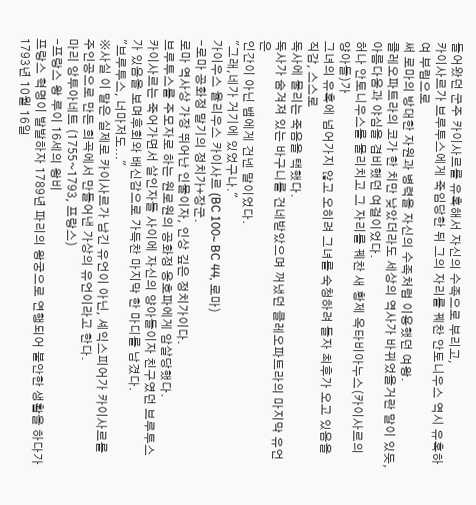들어왔던 군주 카이사르를 유혹해서 자신의 수족으로 부리고,
카이사르가 브루투스에게 죽임당한 뒤 그의 자리를 꿰찬 안토니우스 역시 유혹하여 부림으로
써 로마의 방대한 자원과 병력을 자신의 수족처럼 이용했던 여왕.
클레오파트라의 코가 한 치만 낮았더라도 세상의 역사가 바뀌었을거란 말이 있듯,
아름다움과 야심을 겸비했던 여걸이었다.
허나 안토니우스를 물리치고 그 자리를 꿰찬 새 황제 옥타비아누스(카이사르의 양아들)가
그녀의 유혹에 넘어가지 않고 오히려 그녀를 숙청하려 들자 최후가 오고 있음을 직감, 스스로
독사에 물리는 죽음을 택했다.
독사가 숨겨져 있는 바구니를 건네받았으며 꺼냈던 클레오파트라의 마지막 유언은
인간이 아닌 뱀에게 건넨 말이었다.
"그래,네가 거기에 있었구나."
가이우스 율리우스 카이사르 (BC 100~ BC 44, 로마)
-로마 공화정 말기의 정치가+장군.
로마 역사상 가장 뛰어난 인물이자, 인상 깊은 정치가이다.
브루투스를 주모자로 하는 원로원의 공화정 옹호파에게 암살당했다.
카이사르는 죽어가면서 살인자들 사이에 자신의 양아들이자 친구였던 브루투스가 있음을 보며후회와 배신감으로 가득찬 마지막 한 마디를 남겼다.
"브루투스, 너마저도..."
※사실 이 말은 실제로 카이사르가 남긴 유언이 아닌, 셰익스피어가 카이사르를 주인공으로 만든 희곡에서 만들어낸 가상의 유언이라고 한다.
마리 앙투아네트 (1755~1793, 프랑스)
-프랑스 왕 루이 16세의 왕비
프랑스 혁명이 발발하자 1789년 파리의 왕궁으로 연행되어 불안한 생활을 하다가
1793년 10월 16일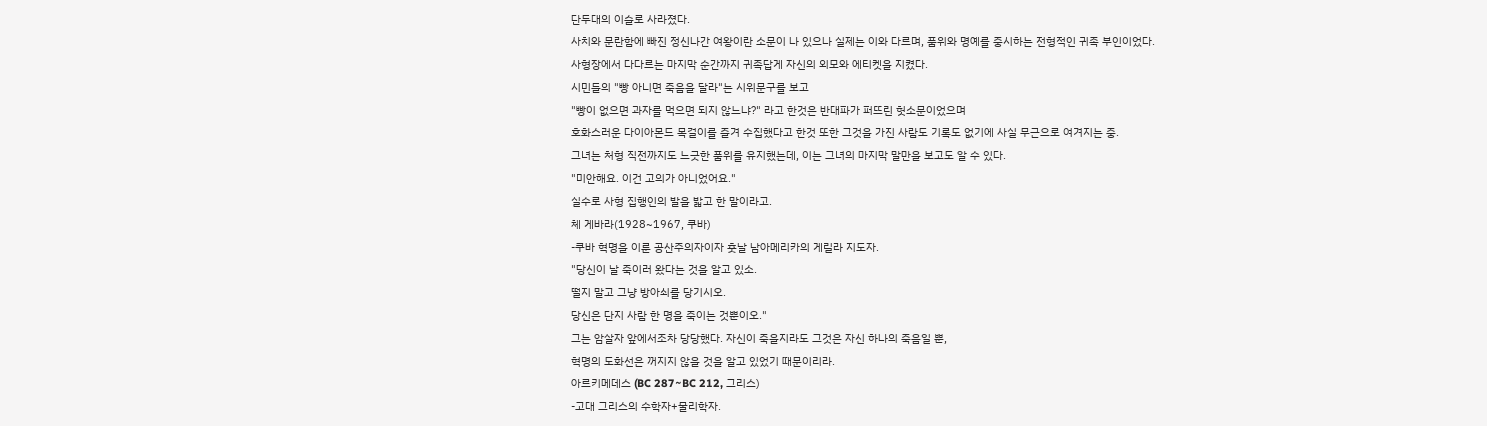단두대의 이슬로 사라졌다.
사치와 문란함에 빠진 정신나간 여왕이란 소문이 나 있으나 실제는 이와 다르며, 품위와 명예를 중시하는 전형적인 귀족 부인이었다.
사형장에서 다다르는 마지막 순간까지 귀족답게 자신의 외모와 에티켓을 지켰다.
시민들의 "빵 아니면 죽음을 달라"는 시위문구를 보고
"빵이 없으면 과자를 먹으면 되지 않느냐?" 라고 한것은 반대파가 퍼뜨린 헛소문이었으며
호화스러운 다이아몬드 목걸이를 즐겨 수집했다고 한것 또한 그것을 가진 사람도 기록도 없기에 사실 무근으로 여겨지는 중.
그녀는 처형 직전까지도 느긋한 품위를 유지했는데, 이는 그녀의 마지막 말만을 보고도 알 수 있다.
"미안해요. 이건 고의가 아니었어요."
실수로 사형 집행인의 발을 밟고 한 말이라고.
체 게바라(1928~1967, 쿠바)
-쿠바 혁명을 이룬 공산주의자이자 훗날 남아메리카의 게릴라 지도자.
"당신이 날 죽이러 왔다는 것을 알고 있소.
떨지 말고 그냥 방아쇠를 당기시오.
당신은 단지 사람 한 명을 죽이는 것뿐이오."
그는 암살자 앞에서조차 당당했다. 자신이 죽을지라도 그것은 자신 하나의 죽음일 뿐,
혁명의 도화선은 꺼지지 않을 것을 알고 있었기 때문이리라.
아르키메데스 (BC 287~BC 212, 그리스)
-고대 그리스의 수학자+물리학자.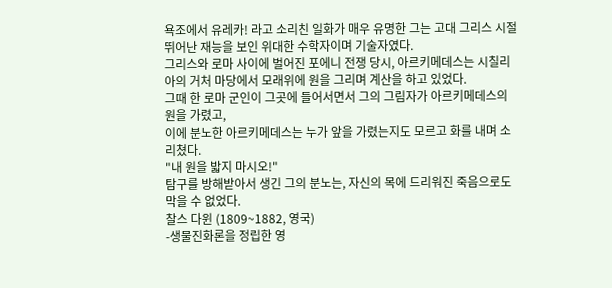욕조에서 유레카! 라고 소리친 일화가 매우 유명한 그는 고대 그리스 시절
뛰어난 재능을 보인 위대한 수학자이며 기술자였다.
그리스와 로마 사이에 벌어진 포에니 전쟁 당시, 아르키메데스는 시칠리아의 거처 마당에서 모래위에 원을 그리며 계산을 하고 있었다.
그때 한 로마 군인이 그곳에 들어서면서 그의 그림자가 아르키메데스의 원을 가렸고,
이에 분노한 아르키메데스는 누가 앞을 가렸는지도 모르고 화를 내며 소리쳤다.
"내 원을 밟지 마시오!"
탐구를 방해받아서 생긴 그의 분노는, 자신의 목에 드리워진 죽음으로도 막을 수 없었다.
찰스 다윈 (1809~1882, 영국)
-생물진화론을 정립한 영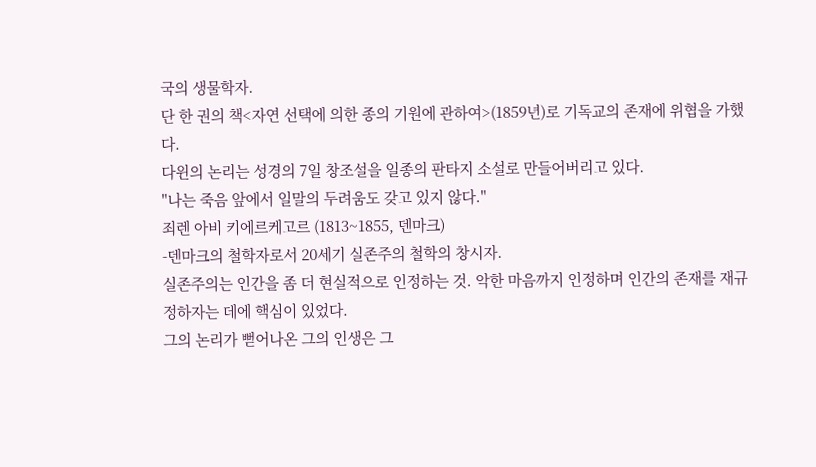국의 생물학자.
단 한 권의 책<자연 선택에 의한 종의 기원에 관하여>(1859년)로 기독교의 존재에 위협을 가했다.
다윈의 논리는 성경의 7일 창조설을 일종의 판타지 소설로 만들어버리고 있다.
"나는 죽음 앞에서 일말의 두려움도 갖고 있지 않다."
죄렌 아비 키에르케고르 (1813~1855, 덴마크)
-덴마크의 철학자로서 20세기 실존주의 철학의 창시자.
실존주의는 인간을 좀 더 현실적으로 인정하는 것. 악한 마음까지 인정하며 인간의 존재를 재규정하자는 데에 핵심이 있었다.
그의 논리가 뻗어나온 그의 인생은 그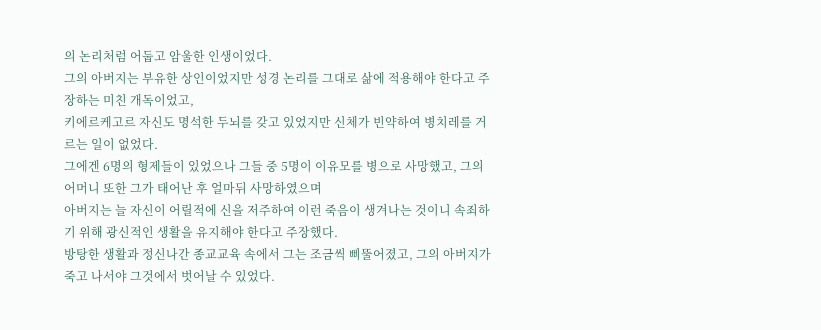의 논리처럼 어둡고 암울한 인생이었다.
그의 아버지는 부유한 상인이었지만 성경 논리를 그대로 삶에 적용해야 한다고 주장하는 미친 개독이었고,
키에르케고르 자신도 명석한 두뇌를 갖고 있었지만 신체가 빈약하여 병치레를 거르는 일이 없었다.
그에겐 6명의 형제들이 있었으나 그들 중 5명이 이유모를 병으로 사망했고, 그의 어머니 또한 그가 태어난 후 얼마뒤 사망하였으며
아버지는 늘 자신이 어릴적에 신을 저주하여 이런 죽음이 생겨나는 것이니 속죄하기 위해 광신적인 생활을 유지해야 한다고 주장했다.
방탕한 생활과 정신나간 종교교육 속에서 그는 조금씩 삐뚤어졌고, 그의 아버지가 죽고 나서야 그것에서 벗어날 수 있었다.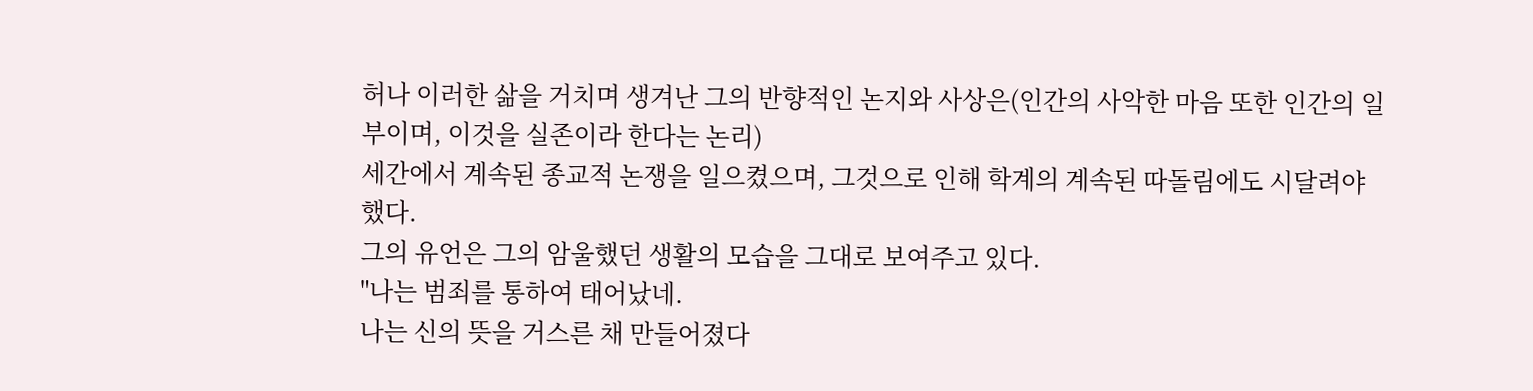허나 이러한 삶을 거치며 생겨난 그의 반향적인 논지와 사상은(인간의 사악한 마음 또한 인간의 일부이며, 이것을 실존이라 한다는 논리)
세간에서 계속된 종교적 논쟁을 일으켰으며, 그것으로 인해 학계의 계속된 따돌림에도 시달려야 했다.
그의 유언은 그의 암울했던 생활의 모습을 그대로 보여주고 있다.
"나는 범죄를 통하여 태어났네.
나는 신의 뜻을 거스른 채 만들어졌다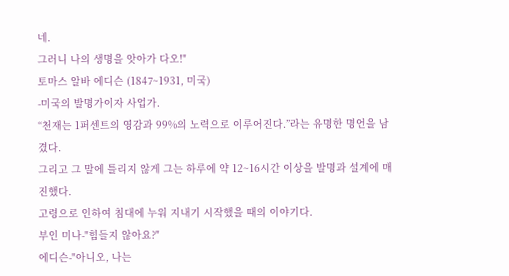네.
그러니 나의 생명을 앗아가 다오!"
토마스 알바 에디슨 (1847~1931, 미국)
-미국의 발명가이자 사업가.
“천재는 1퍼센트의 영감과 99%의 노력으로 이루어진다.”라는 유명한 명언을 남겼다.
그리고 그 말에 틀리지 않게 그는 하루에 약 12~16시간 이상을 발명과 설계에 매진했다.
고령으로 인하여 침대에 누워 지내기 시작했을 때의 이야기다.
부인 미나-"힘들지 않아요?"
에디슨-"아니오, 나는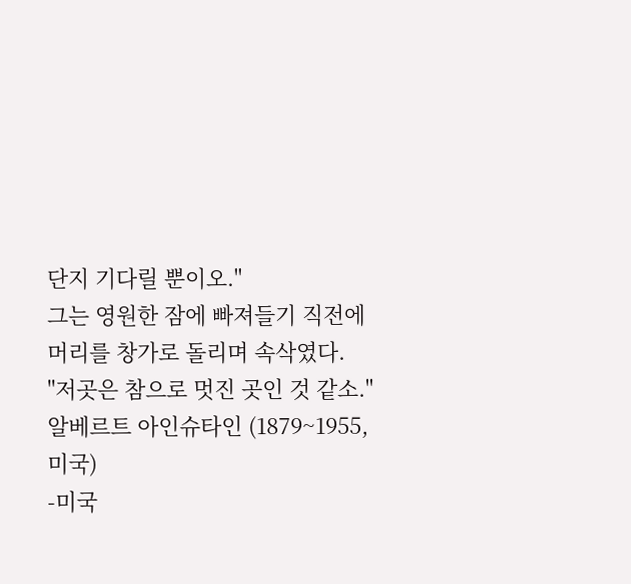단지 기다릴 뿐이오."
그는 영원한 잠에 빠져들기 직전에 머리를 창가로 돌리며 속삭였다.
"저곳은 참으로 멋진 곳인 것 같소."
알베르트 아인슈타인 (1879~1955, 미국)
-미국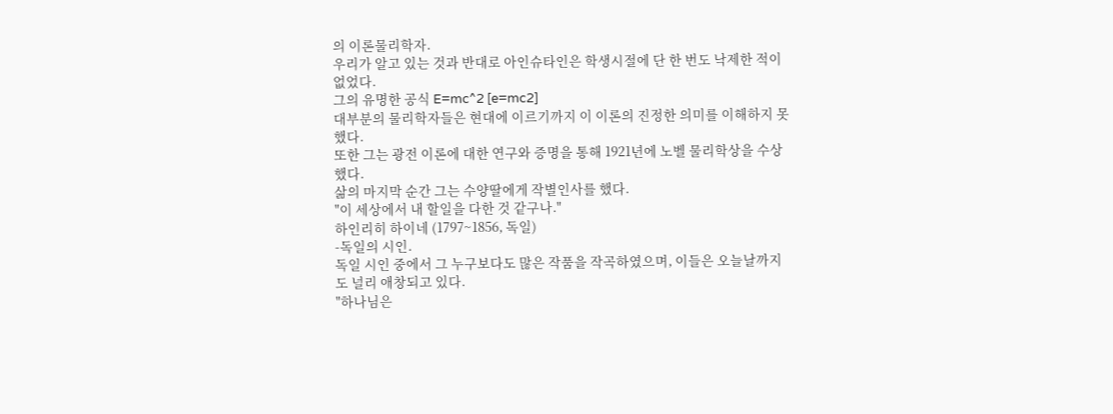의 이론물리학자.
우리가 알고 있는 것과 반대로 아인슈타인은 학생시절에 단 한 번도 낙제한 적이 없었다.
그의 유명한 공식 E=mc^2 [e=mc2]
대부분의 물리학자들은 현대에 이르기까지 이 이론의 진정한 의미를 이해하지 못했다.
또한 그는 광전 이론에 대한 연구와 증명을 통해 1921년에 노벨 물리학상을 수상했다.
삶의 마지막 순간 그는 수양딸에게 작별인사를 했다.
"이 세상에서 내 할일을 다한 것 같구나."
하인리히 하이네 (1797~1856, 독일)
-독일의 시인.
독일 시인 중에서 그 누구보다도 많은 작품을 작곡하였으며, 이들은 오늘날까지도 널리 애창되고 있다.
"하나님은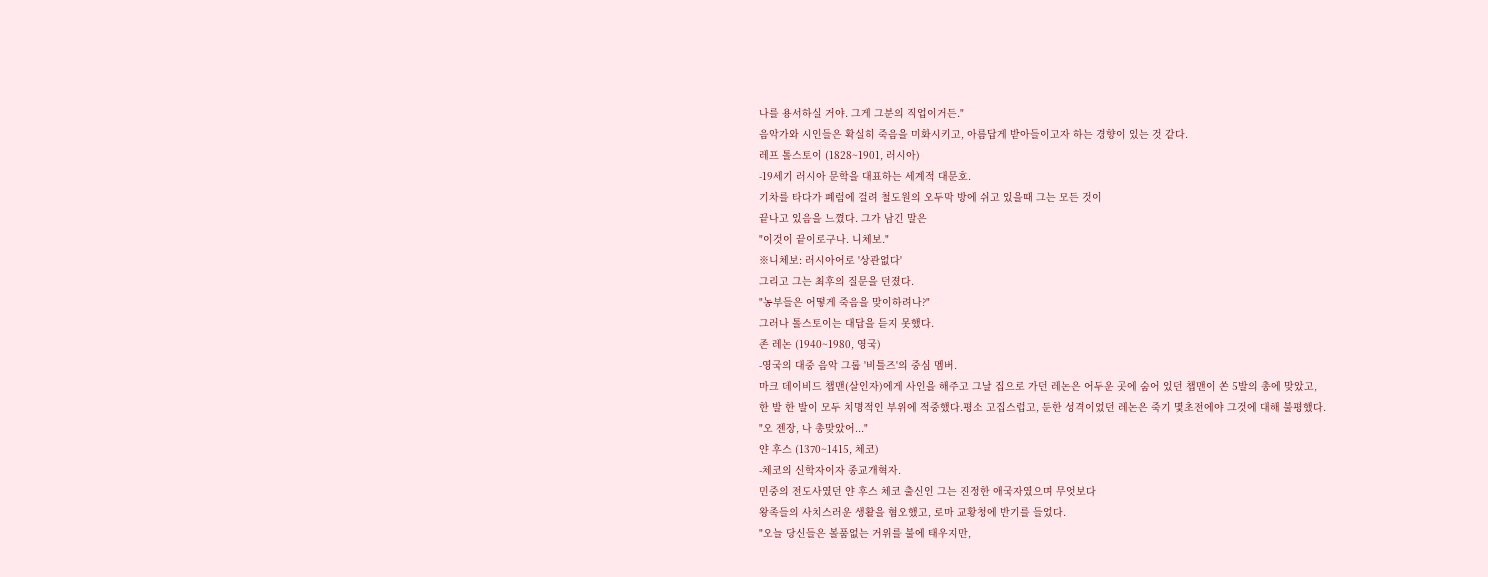나를 용서하실 거야. 그게 그분의 직업이거든."
음악가와 시인들은 확실히 죽음을 미화시키고, 아름답게 받아들이고자 하는 경향이 있는 것 같다.
레프 톨스토이 (1828~1901, 러시아)
-19세기 러시아 문학을 대표하는 세계적 대문호.
기차를 타다가 폐럼에 걸려 철도원의 오두막 방에 쉬고 있을때 그는 모든 것이
끝나고 있음을 느꼈다. 그가 남긴 말은
"이것이 끝이로구나. 니체보."
※니체보: 러시아어로 '상관없다'
그리고 그는 최후의 질문을 던졌다.
"농부들은 어떻게 죽음을 맞이하려나?"
그러나 톨스토이는 대답을 듣지 못했다.
존 레논 (1940~1980, 영국)
-영국의 대중 음악 그룹 '비틀즈'의 중심 멤버.
마크 데이비드 챕맨(살인자)에게 사인을 해주고 그날 집으로 가던 레논은 어두운 곳에 숨어 있던 챕맨이 쏜 5발의 총에 맞았고,
한 발 한 발이 모두 치명적인 부위에 적중했다.평소 고집스럽고, 둔한 성격이었던 레논은 죽기 몇초전에야 그것에 대해 불평했다.
"오 젠장, 나 총맞았어..."
얀 후스 (1370~1415, 체코)
-체코의 신학자이자 종교개혁자.
민중의 전도사였던 얀 후스 체코 출신인 그는 진정한 애국자였으며 무엇보다
왕족들의 사치스러운 생활을 혐오했고, 로마 교황청에 반기를 들었다.
"오늘 당신들은 볼품없는 거위를 불에 태우지만,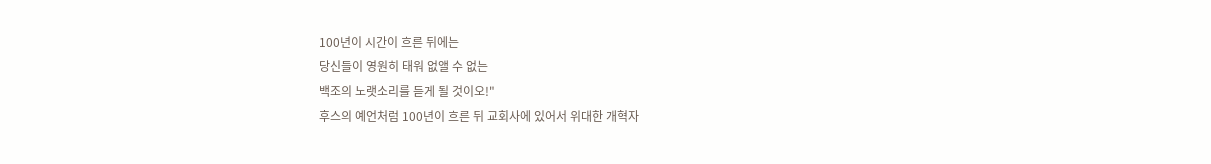100년이 시간이 흐른 뒤에는
당신들이 영원히 태워 없앨 수 없는
백조의 노랫소리를 듣게 될 것이오!"
후스의 예언처럼 100년이 흐른 뒤 교회사에 있어서 위대한 개혁자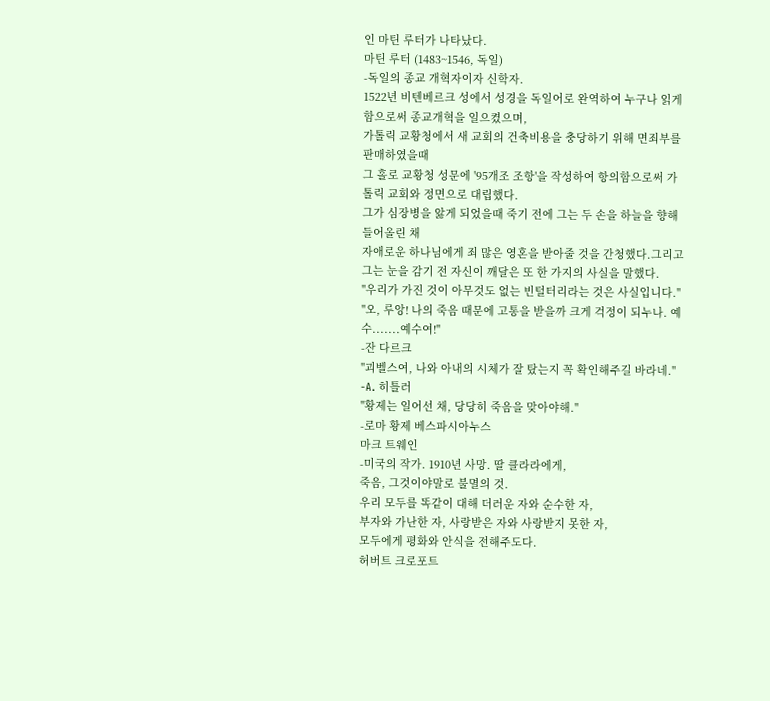인 마틴 루터가 나타났다.
마틴 루터 (1483~1546, 독일)
-독일의 종교 개혁자이자 신학자.
1522년 비텐베르크 성에서 성경을 독일어로 완역하여 누구나 읽게 함으로써 종교개혁을 일으켰으며,
가톨릭 교황청에서 새 교회의 건축비용을 충당하기 위해 면죄부를 판매하였을때
그 홀로 교황청 성문에 '95개조 조항'을 작성하여 항의함으로써 가톨릭 교회와 정면으로 대립했다.
그가 심장병을 앓게 되었을때 죽기 전에 그는 두 손을 하늘을 향해 들어올린 채
자애로운 하나님에게 죄 많은 영혼을 받아줄 것을 간청했다.그리고 그는 눈을 감기 전 자신이 깨달은 또 한 가지의 사실을 말했다.
"우리가 가진 것이 아무것도 없는 빈털터리라는 것은 사실입니다."
"오, 루앙! 나의 죽음 때문에 고통을 받을까 크게 걱정이 되누나. 예수.......예수여!"
-잔 다르크
"괴벨스여, 나와 아내의 시체가 잘 탔는지 꼭 확인해주길 바라네."
-A. 히틀러
"황제는 일어선 채, 당당히 죽음을 맞아야해."
-로마 황제 베스파시아누스
마크 트웨인
-미국의 작가. 1910년 사망. 딸 클라라에게,
죽음, 그것이야말로 불멸의 것.
우리 모두를 똑같이 대해 더러운 자와 순수한 자,
부자와 가난한 자, 사랑받은 자와 사랑받지 못한 자,
모두에게 평화와 안식을 전해주도다.
허버트 크로포트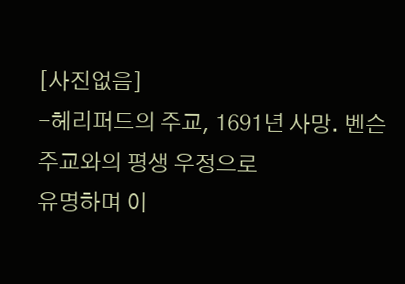[사진없음]
-헤리퍼드의 주교, 1691년 사망. 벤슨 주교와의 평생 우정으로
유명하며 이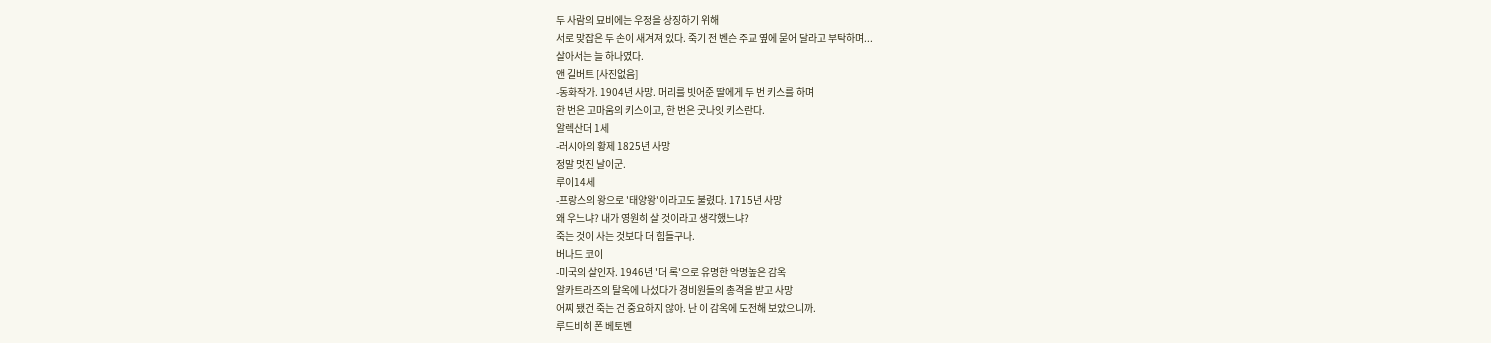두 사람의 묘비에는 우정을 상징하기 위해
서로 맞잡은 두 손이 새겨져 있다. 죽기 전 벤슨 주교 옆에 묻어 달라고 부탁하며...
살아서는 늘 하나였다.
앤 길버트 [사진없음]
-동화작가. 1904년 사망. 머리를 빗어준 딸에게 두 번 키스를 하며
한 번은 고마움의 키스이고, 한 번은 굿나잇 키스란다.
알렉산더 1세
-러시아의 황제 1825년 사망
정말 멋진 날이군.
루이14세
-프랑스의 왕으로 '태양왕'이라고도 불렸다. 1715년 사망
왜 우느냐? 내가 영원히 살 것이라고 생각했느냐?
죽는 것이 사는 것보다 더 힘들구나.
버나드 코이
-미국의 살인자. 1946년 '더 록'으로 유명한 악명높은 감옥
알카트라즈의 탈옥에 나섰다가 경비원들의 총격을 받고 사망
어찌 됐건 죽는 건 중요하지 않아. 난 이 감옥에 도전해 보았으니까.
루드비히 폰 베토벤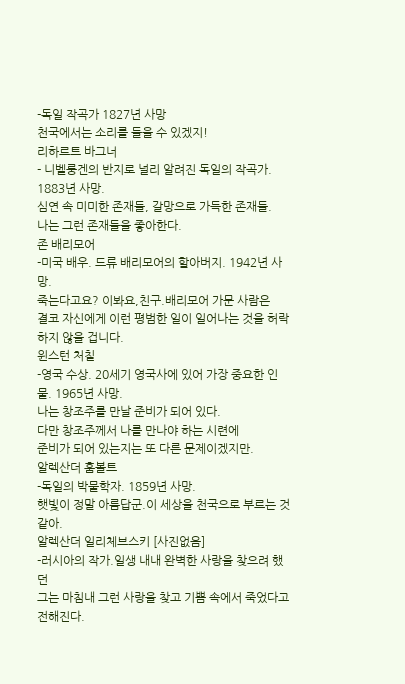-독일 작곡가 1827년 사망
천국에서는 소리를 들을 수 있겠지!
리하르트 바그너
- 니벨룽겐의 반지로 널리 알려진 독일의 작곡가. 1883년 사망.
심연 속 미미한 존재들, 갈망으로 가득한 존재들.
나는 그런 존재들을 좋아한다.
존 배리모어
-미국 배우. 드류 배리모어의 할아버지. 1942년 사망.
죽는다고요? 이봐요,친구.배리모어 가문 사람은
결코 자신에게 이런 평범한 일이 일어나는 것을 허락하지 않을 겁니다.
윈스턴 처칠
-영국 수상. 20세기 영국사에 있어 가장 중요한 인물. 1965년 사망.
나는 창조주를 만날 준비가 되어 있다.
다만 창조주께서 나를 만나야 하는 시련에
준비가 되어 있는지는 또 다른 문제이겠지만.
알렉산더 훔볼트
-독일의 박물학자. 1859년 사망.
햇빛이 정말 아름답군.이 세상을 천국으로 부르는 것 같아.
알렉산더 일리체브스키 [사진없음]
-러시아의 작가.일생 내내 완벽한 사랑을 찾으려 했던
그는 마침내 그런 사랑을 찾고 기쁨 속에서 죽었다고 전해진다.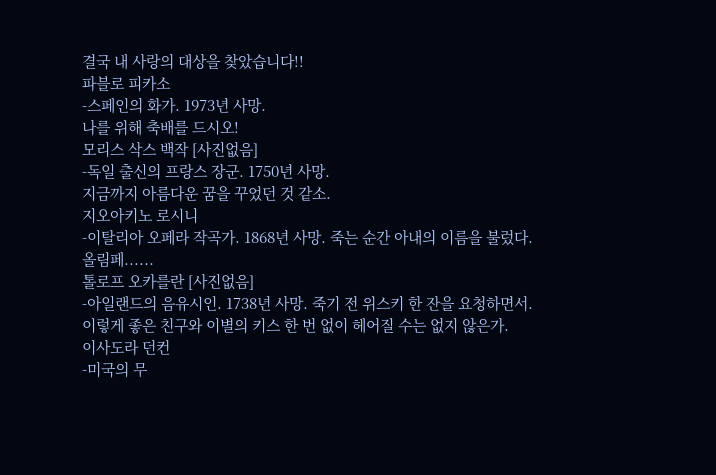결국 내 사랑의 대상을 찾았습니다!!
파블로 피카소
-스페인의 화가. 1973년 사망.
나를 위해 축배를 드시오!
모리스 삭스 백작 [사진없음]
-독일 출신의 프랑스 장군. 1750년 사망.
지금까지 아름다운 꿈을 꾸었던 것 같소.
지오아키노 로시니
-이탈리아 오페라 작곡가. 1868년 사망. 죽는 순간 아내의 이름을 불렀다.
올림페......
톨로프 오카를란 [사진없음]
-아일랜드의 음유시인. 1738년 사망. 죽기 전 위스키 한 잔을 요청하면서.
이렇게 좋은 친구와 이별의 키스 한 번 없이 헤어질 수는 없지 않은가.
이사도라 던컨
-미국의 무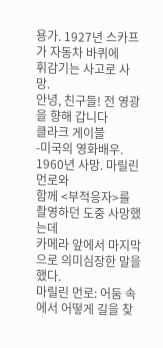용가. 1927년 스카프가 자동차 바퀴에
휘감기는 사고로 사망.
안녕, 친구들! 전 영광을 향해 갑니다
클라크 게이블
-미국의 영화배우. 1960년 사망. 마릴린 먼로와
함께 <부적응자>를 촬영하던 도중 사망했는데
카메라 앞에서 마지막으로 의미심장한 말을 했다.
마릴린 먼로: 어둠 속에서 어떻게 길을 찾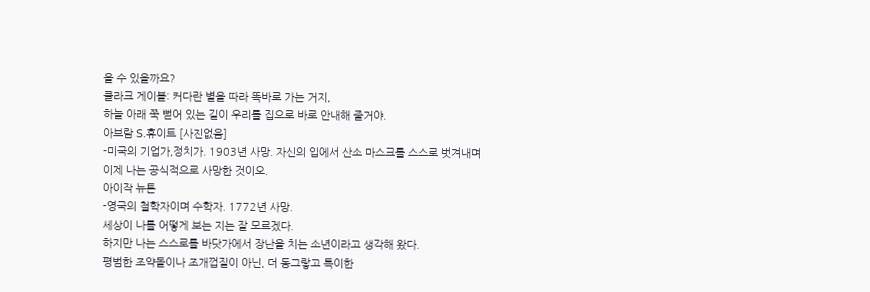을 수 있을까요?
클라크 게이블: 커다란 별을 따라 똑바로 가는 거지,
하늘 아래 쭉 뻗어 있는 길이 우리를 집으로 바로 안내해 줄거야.
아브람 S.휴이트 [사진없음]
-미국의 기업가,정치가. 1903년 사망. 자신의 입에서 산소 마스크를 스스로 벗겨내며
이제 나는 공식적으로 사망한 것이오.
아이작 뉴튼
-영국의 철학자이며 수학자. 1772년 사망.
세상이 나를 어떻게 보는 지는 잘 모르겠다.
하지만 나는 스스로를 바닷가에서 장난을 치는 소년이라고 생각해 왔다.
평범한 조약돌이나 조개껍질이 아닌, 더 동그랗고 특이한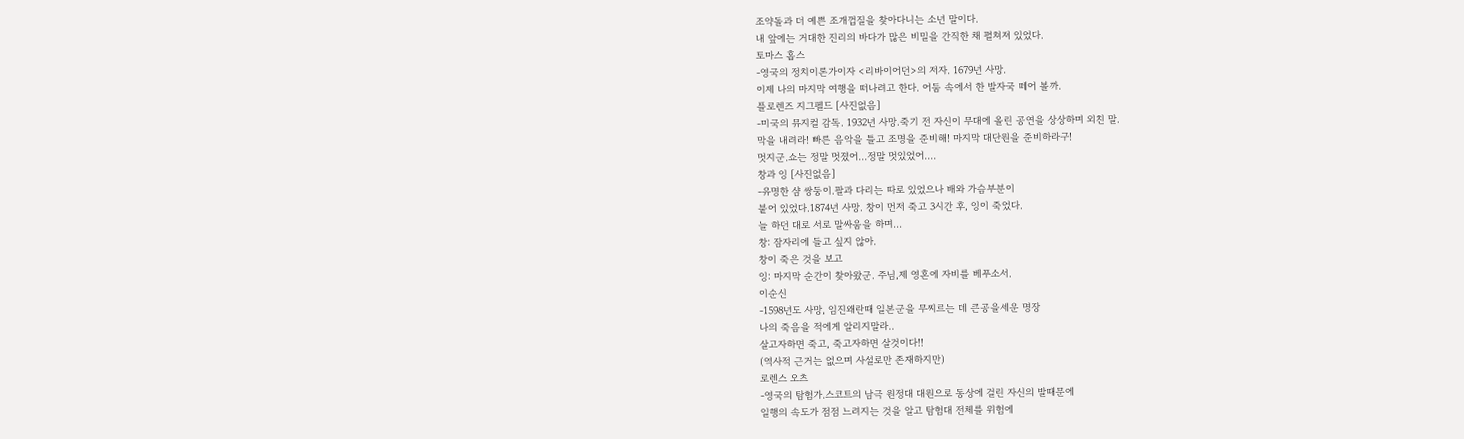조약돌과 더 예쁜 조개껍질을 찾아다니는 소년 말이다.
내 앞에는 거대한 진리의 바다가 많은 비밀을 간직한 채 펼쳐져 있었다.
토마스 홉스
-영국의 정치이론가이자 <리바이어던>의 저자. 1679년 사망.
이제 나의 마지막 여행을 떠나려고 한다. 어둠 속에서 한 발자국 떼어 볼까.
플로렌즈 지그펠드 [사진없음]
-미국의 뮤지컬 감독. 1932년 사망.죽기 전 자신이 무대에 올린 공연을 상상하며 외친 말.
막을 내려라! 빠른 음악을 틀고 조명을 준비해! 마지막 대단원을 준비하라구!
멋지군.쇼는 정말 멋졌어...정말 멋있었어....
창과 잉 [사진없음]
-유명한 샴 쌍둥이.팔과 다리는 따로 있었으나 배와 가슴부분이
붙어 있었다.1874년 사망. 창이 먼저 죽고 3시간 후, 잉이 죽었다.
늘 하던 대로 서로 말싸움을 하며...
창: 잠자리에 들고 싶지 않아.
창이 죽은 것을 보고
잉: 마지막 순간이 찾아왔군. 주님,제 영혼에 자비를 베푸소서.
이순신
-1598년도 사망, 임진왜란때 일본군을 무찌르는 데 큰공을세운 명장
나의 죽음을 적에게 알리지말라..
살고자하면 죽고, 죽고자하면 살것이다!!
(역사적 근거는 없으며 사설로만 존재하지만)
로렌스 오츠
-영국의 탐험가.스코트의 남극 원정대 대원으로 동상에 걸린 자신의 발때문에
일행의 속도가 점점 느려지는 것을 알고 탐험대 전체를 위험에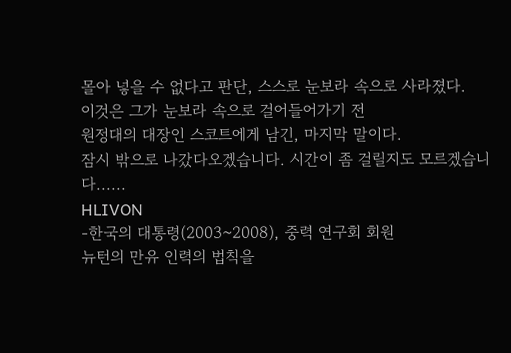몰아 넣을 수 없다고 판단, 스스로 눈보라 속으로 사라졌다.
이것은 그가 눈보라 속으로 걸어들어가기 전
원정대의 대장인 스코트에게 남긴, 마지막 말이다.
잠시 밖으로 나갔다오겠습니다. 시간이 좀 걸릴지도 모르겠습니다......
HLIVON
-한국의 대통령(2003~2008), 중력 연구회 회원
뉴턴의 만유 인력의 법칙을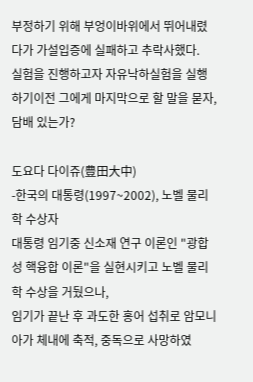부정하기 위해 부엉이바위에서 뛰어내렸다가 가설입증에 실패하고 추락사했다.
실험을 진행하고자 자유낙하실험을 실행하기이전 그에게 마지막으로 할 말을 묻자,
담배 있는가?

도요다 다이쥬(豊田大中)
-한국의 대통령(1997~2002), 노벨 물리학 수상자
대통령 임기중 신소재 연구 이론인 "광합성 핵융합 이론"을 실현시키고 노벨 물리학 수상을 거뒀으나,
임기가 끝난 후 과도한 홍어 섭취로 암모니아가 체내에 축적, 중독으로 사망하였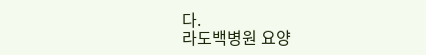다.
라도백병원 요양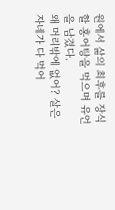원에서 삶의 최후를 장식할 홍어탕을 먹으며 유언을 남겼다.
왜 머리밖에 없어? 살은 자네가 다 먹어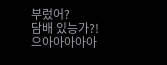부렀어?
담배 있능가?!
으아아아아아